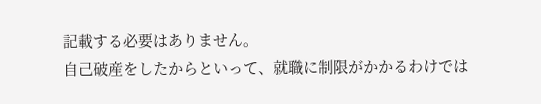記載する必要はありません。
自己破産をしたからといって、就職に制限がかかるわけでは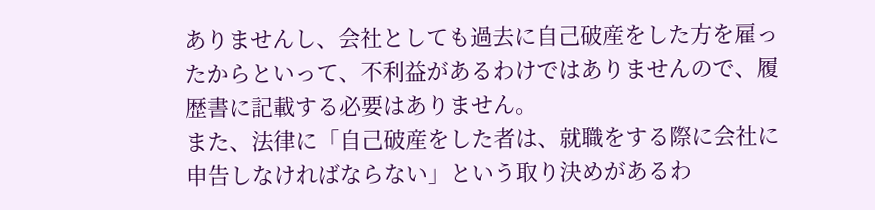ありませんし、会社としても過去に自己破産をした方を雇ったからといって、不利益があるわけではありませんので、履歴書に記載する必要はありません。
また、法律に「自己破産をした者は、就職をする際に会社に申告しなければならない」という取り決めがあるわ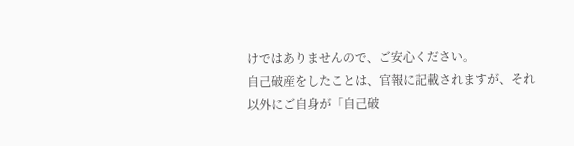けではありませんので、ご安心ください。
自己破産をしたことは、官報に記載されますが、それ以外にご自身が「自己破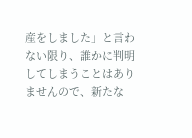産をしました」と言わない限り、誰かに判明してしまうことはありませんので、新たな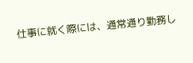仕事に就く際には、通常通り勤務し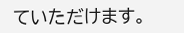ていただけます。